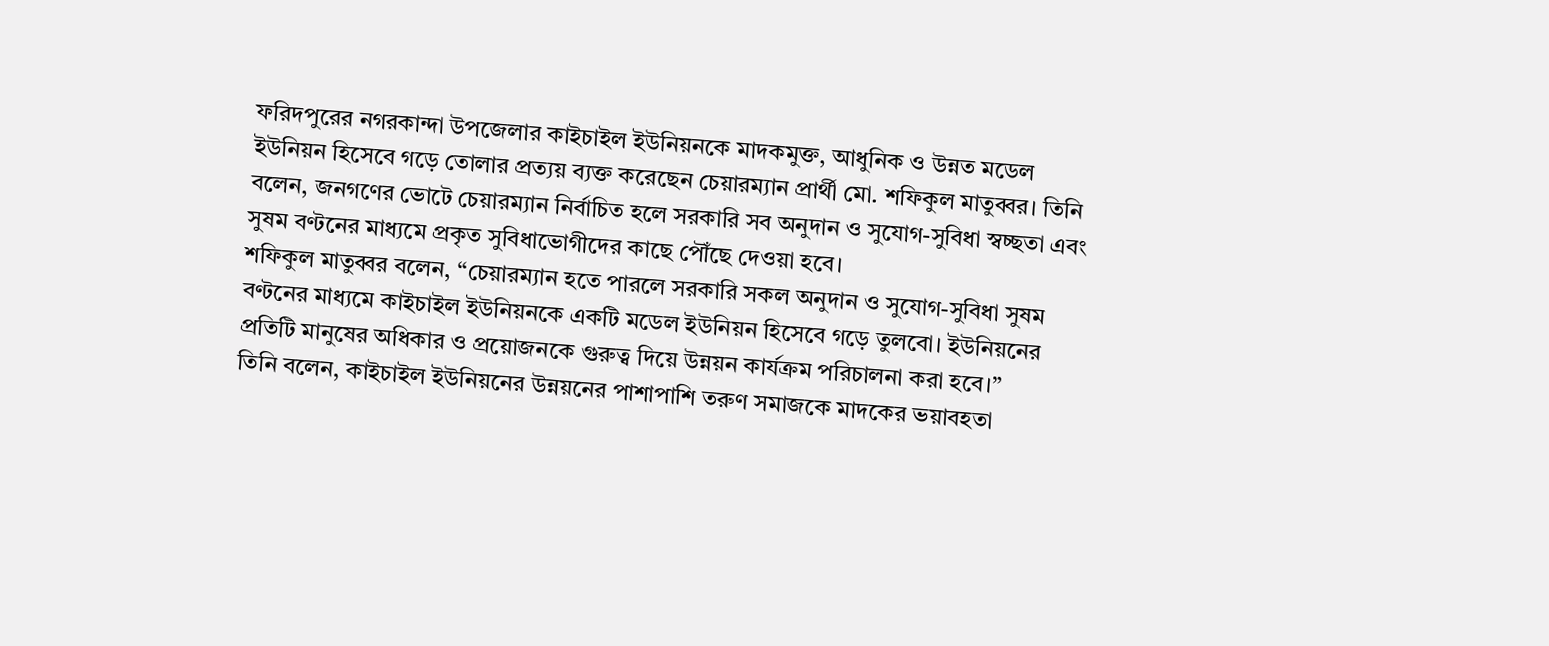ফরিদপুরের নগরকান্দা উপজেলার কাইচাইল ইউনিয়নকে মাদকমুক্ত, আধুনিক ও উন্নত মডেল ইউনিয়ন হিসেবে গড়ে তোলার প্রত্যয় ব্যক্ত করেছেন চেয়ারম্যান প্রার্থী মো. শফিকুল মাতুব্বর। তিনি বলেন, জনগণের ভোটে চেয়ারম্যান নির্বাচিত হলে সরকারি সব অনুদান ও সুযোগ-সুবিধা স্বচ্ছতা এবং সুষম বণ্টনের মাধ্যমে প্রকৃত সুবিধাভোগীদের কাছে পৌঁছে দেওয়া হবে।
শফিকুল মাতুব্বর বলেন, “চেয়ারম্যান হতে পারলে সরকারি সকল অনুদান ও সুযোগ-সুবিধা সুষম বণ্টনের মাধ্যমে কাইচাইল ইউনিয়নকে একটি মডেল ইউনিয়ন হিসেবে গড়ে তুলবো। ইউনিয়নের প্রতিটি মানুষের অধিকার ও প্রয়োজনকে গুরুত্ব দিয়ে উন্নয়ন কার্যক্রম পরিচালনা করা হবে।”
তিনি বলেন, কাইচাইল ইউনিয়নের উন্নয়নের পাশাপাশি তরুণ সমাজকে মাদকের ভয়াবহতা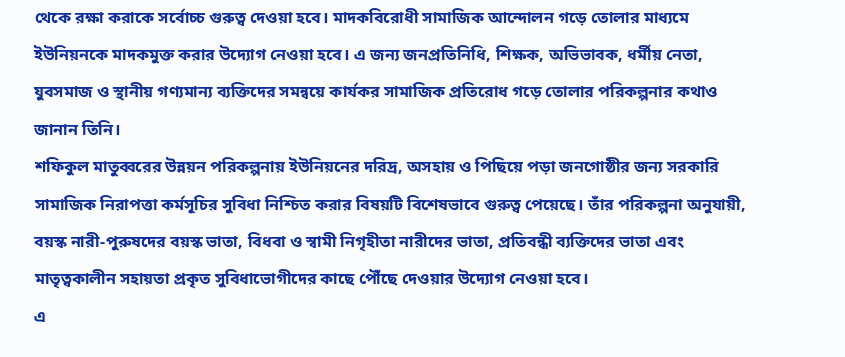থেকে রক্ষা করাকে সর্বোচ্চ গুরুত্ব দেওয়া হবে। মাদকবিরোধী সামাজিক আন্দোলন গড়ে তোলার মাধ্যমে ইউনিয়নকে মাদকমুক্ত করার উদ্যোগ নেওয়া হবে। এ জন্য জনপ্রতিনিধি, শিক্ষক, অভিভাবক, ধর্মীয় নেতা, যুবসমাজ ও স্থানীয় গণ্যমান্য ব্যক্তিদের সমন্বয়ে কার্যকর সামাজিক প্রতিরোধ গড়ে তোলার পরিকল্পনার কথাও জানান তিনি।
শফিকুল মাতুব্বরের উন্নয়ন পরিকল্পনায় ইউনিয়নের দরিদ্র, অসহায় ও পিছিয়ে পড়া জনগোষ্ঠীর জন্য সরকারি সামাজিক নিরাপত্তা কর্মসূচির সুবিধা নিশ্চিত করার বিষয়টি বিশেষভাবে গুরুত্ব পেয়েছে। তাঁর পরিকল্পনা অনুযায়ী, বয়স্ক নারী-পুরুষদের বয়স্ক ভাতা, বিধবা ও স্বামী নিগৃহীতা নারীদের ভাতা, প্রতিবন্ধী ব্যক্তিদের ভাতা এবং মাতৃত্বকালীন সহায়তা প্রকৃত সুবিধাভোগীদের কাছে পৌঁছে দেওয়ার উদ্যোগ নেওয়া হবে।
এ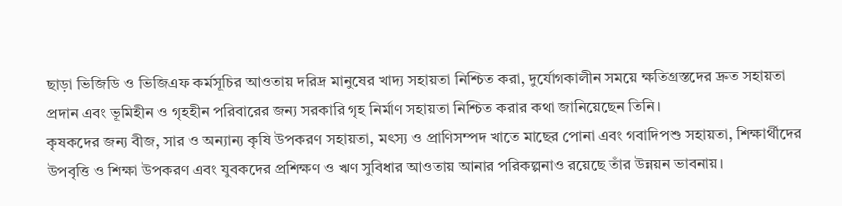ছাড়া ভিজিডি ও ভিজিএফ কর্মসূচির আওতায় দরিদ্র মানুষের খাদ্য সহায়তা নিশ্চিত করা, দুর্যোগকালীন সময়ে ক্ষতিগ্রস্তদের দ্রুত সহায়তা প্রদান এবং ভূমিহীন ও গৃহহীন পরিবারের জন্য সরকারি গৃহ নির্মাণ সহায়তা নিশ্চিত করার কথা জানিয়েছেন তিনি।
কৃষকদের জন্য বীজ, সার ও অন্যান্য কৃষি উপকরণ সহায়তা, মৎস্য ও প্রাণিসম্পদ খাতে মাছের পোনা এবং গবাদিপশু সহায়তা, শিক্ষার্থীদের উপবৃত্তি ও শিক্ষা উপকরণ এবং যুবকদের প্রশিক্ষণ ও ঋণ সুবিধার আওতায় আনার পরিকল্পনাও রয়েছে তাঁর উন্নয়ন ভাবনায়।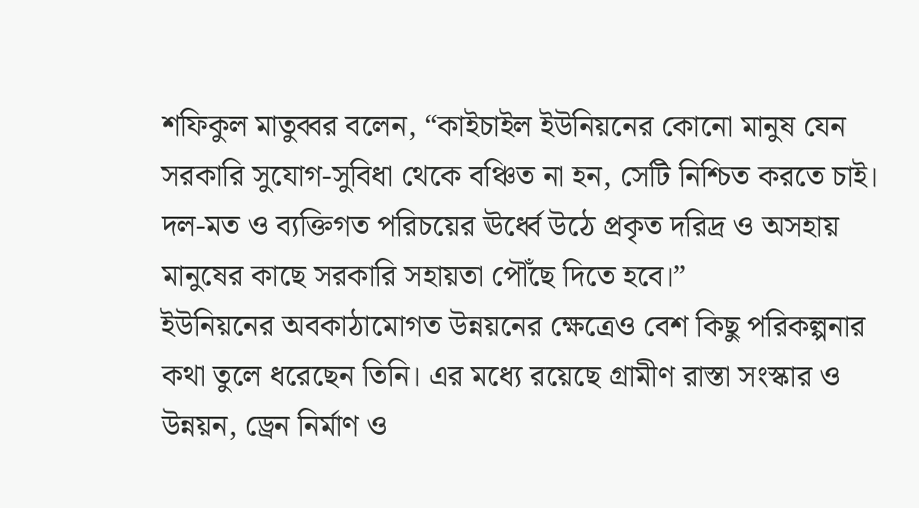শফিকুল মাতুব্বর বলেন, “কাইচাইল ইউনিয়নের কোনো মানুষ যেন সরকারি সুযোগ-সুবিধা থেকে বঞ্চিত না হন, সেটি নিশ্চিত করতে চাই। দল-মত ও ব্যক্তিগত পরিচয়ের ঊর্ধ্বে উঠে প্রকৃত দরিদ্র ও অসহায় মানুষের কাছে সরকারি সহায়তা পৌঁছে দিতে হবে।”
ইউনিয়নের অবকাঠামোগত উন্নয়নের ক্ষেত্রেও বেশ কিছু পরিকল্পনার কথা তুলে ধরেছেন তিনি। এর মধ্যে রয়েছে গ্রামীণ রাস্তা সংস্কার ও উন্নয়ন, ড্রেন নির্মাণ ও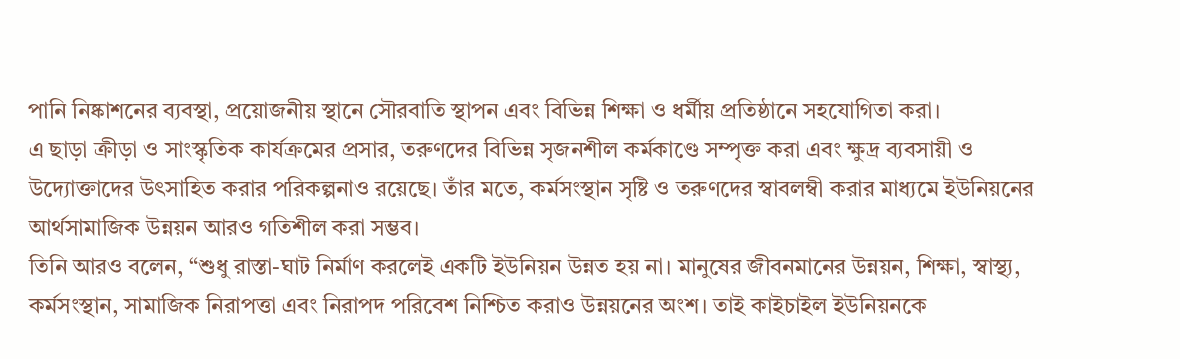পানি নিষ্কাশনের ব্যবস্থা, প্রয়োজনীয় স্থানে সৌরবাতি স্থাপন এবং বিভিন্ন শিক্ষা ও ধর্মীয় প্রতিষ্ঠানে সহযোগিতা করা।
এ ছাড়া ক্রীড়া ও সাংস্কৃতিক কার্যক্রমের প্রসার, তরুণদের বিভিন্ন সৃজনশীল কর্মকাণ্ডে সম্পৃক্ত করা এবং ক্ষুদ্র ব্যবসায়ী ও উদ্যোক্তাদের উৎসাহিত করার পরিকল্পনাও রয়েছে। তাঁর মতে, কর্মসংস্থান সৃষ্টি ও তরুণদের স্বাবলম্বী করার মাধ্যমে ইউনিয়নের আর্থসামাজিক উন্নয়ন আরও গতিশীল করা সম্ভব।
তিনি আরও বলেন, “শুধু রাস্তা-ঘাট নির্মাণ করলেই একটি ইউনিয়ন উন্নত হয় না। মানুষের জীবনমানের উন্নয়ন, শিক্ষা, স্বাস্থ্য, কর্মসংস্থান, সামাজিক নিরাপত্তা এবং নিরাপদ পরিবেশ নিশ্চিত করাও উন্নয়নের অংশ। তাই কাইচাইল ইউনিয়নকে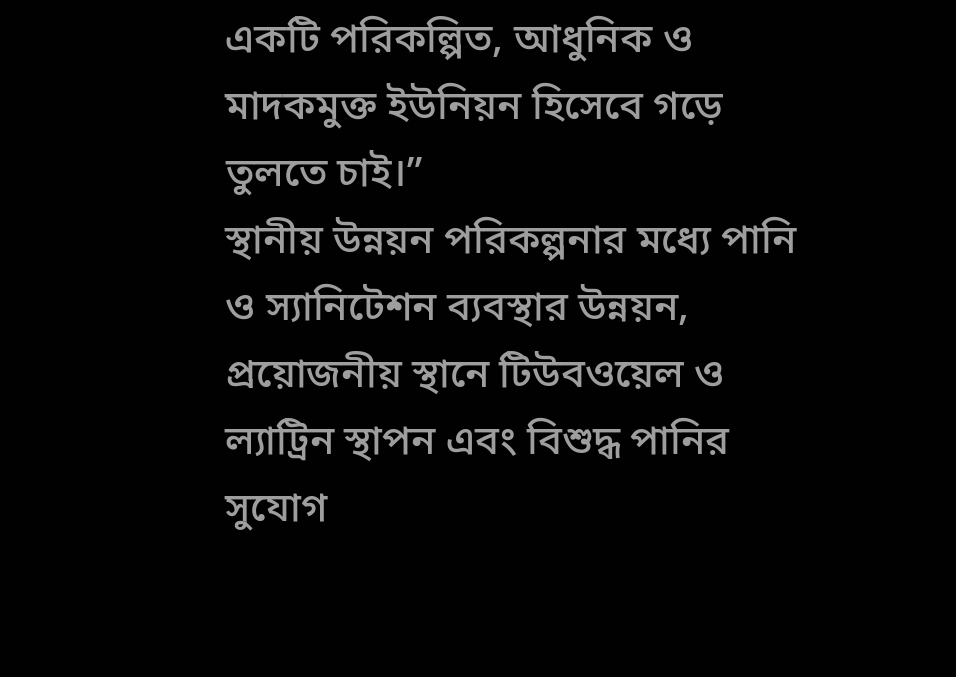একটি পরিকল্পিত, আধুনিক ও মাদকমুক্ত ইউনিয়ন হিসেবে গড়ে তুলতে চাই।”
স্থানীয় উন্নয়ন পরিকল্পনার মধ্যে পানি ও স্যানিটেশন ব্যবস্থার উন্নয়ন, প্রয়োজনীয় স্থানে টিউবওয়েল ও ল্যাট্রিন স্থাপন এবং বিশুদ্ধ পানির সুযোগ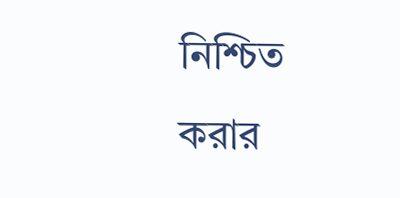নিশ্চিত করার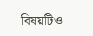বিষয়টিও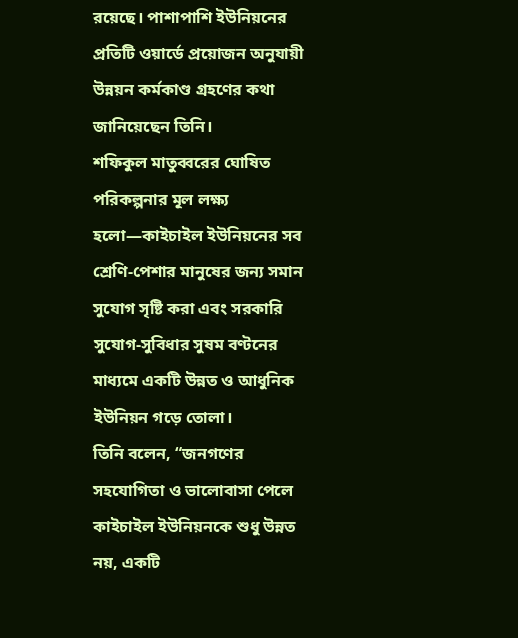রয়েছে। পাশাপাশি ইউনিয়নের প্রতিটি ওয়ার্ডে প্রয়োজন অনুযায়ী উন্নয়ন কর্মকাণ্ড গ্রহণের কথা জানিয়েছেন তিনি।
শফিকুল মাতুব্বরের ঘোষিত পরিকল্পনার মূল লক্ষ্য হলো—কাইচাইল ইউনিয়নের সব শ্রেণি-পেশার মানুষের জন্য সমান সুযোগ সৃষ্টি করা এবং সরকারি সুযোগ-সুবিধার সুষম বণ্টনের মাধ্যমে একটি উন্নত ও আধুনিক ইউনিয়ন গড়ে তোলা।
তিনি বলেন, “জনগণের সহযোগিতা ও ভালোবাসা পেলে কাইচাইল ইউনিয়নকে শুধু উন্নত নয়, একটি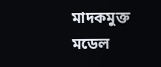মাদকমুক্ত মডেল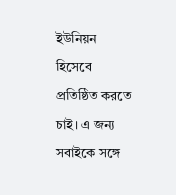ইউনিয়ন হিসেবে প্রতিষ্ঠিত করতে চাই। এ জন্য সবাইকে সঙ্গে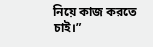নিয়ে কাজ করতে চাই।”